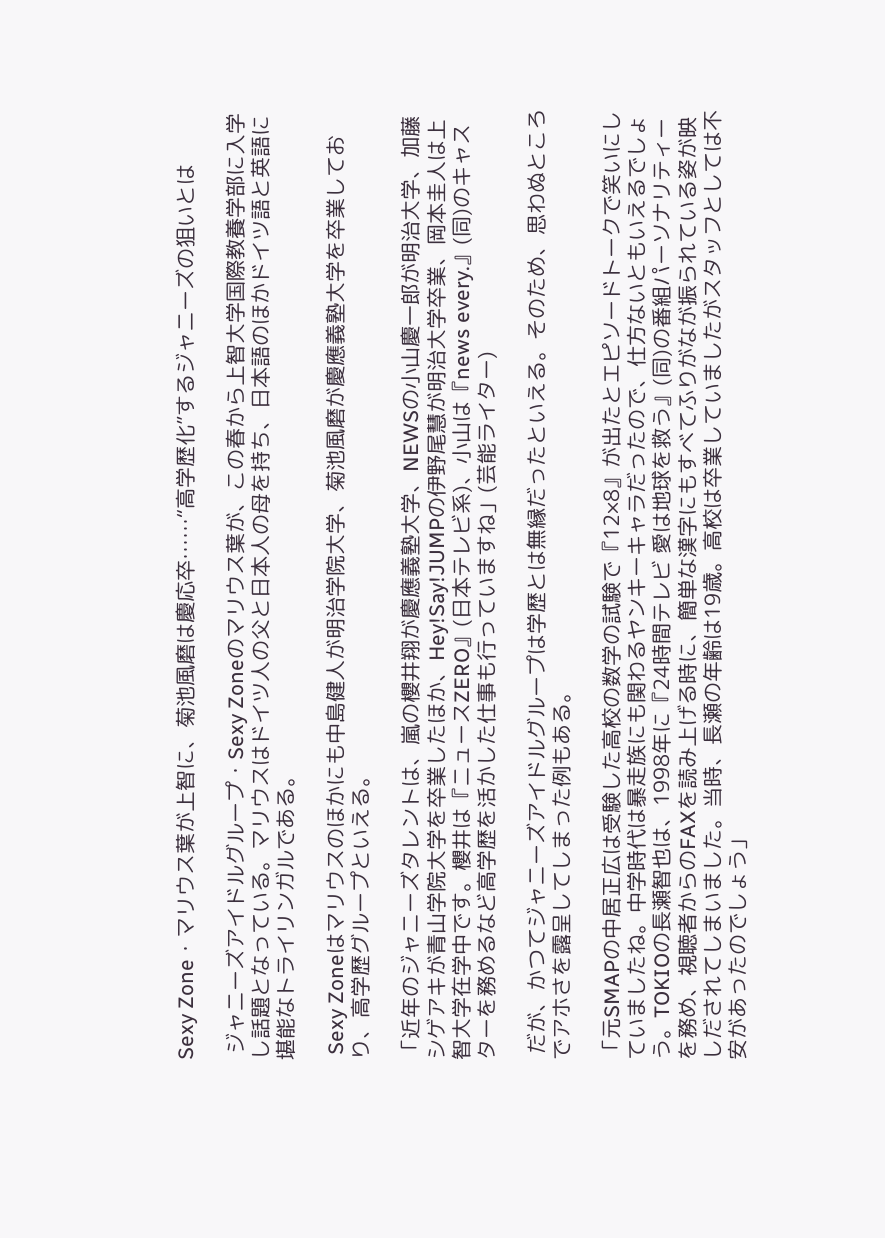Sexy Zone・マリウス葉が上智に、菊池風磨は慶応卒……“高学歴化”するジャニーズの狙いとは

 ジャニーズアイドルグループ・Sexy Zoneのマリウス葉が、この春から上智大学国際教養学部に入学し話題となっている。マリウスはドイツ人の父と日本人の母を持ち、日本語のほかドイツ語と英語に堪能なトライリンガルである。

 Sexy Zoneはマリウスのほかにも中島健人が明治学院大学、菊池風磨が慶應義塾大学を卒業しており、高学歴グループといえる。

「近年のジャニーズタレントは、嵐の櫻井翔が慶應義塾大学、NEWSの小山慶一郎が明治大学、加藤シゲアキが青山学院大学を卒業したほか、Hey!Say!JUMPの伊野尾慧が明治大学卒業、岡本圭人は上智大学在学中です。櫻井は『ニュースZERO』(日本テレビ系)、小山は『news every.』(同)のキャスターを務めるなど高学歴を活かした仕事も行っていますね」(芸能ライター)

 だが、かつてジャニーズアイドルグループは学歴とは無縁だったといえる。そのため、思わぬところでアホさを露呈してしまった例もある。

「元SMAPの中居正広は受験した高校の数学の試験で『12×8』が出たとエピソードトークで笑いにしていましたね。中学時代は暴走族にも関わるヤンキーキャラだったので、仕方ないともいえるでしょう。TOKIOの長瀬智也は、1998年に『24時間テレビ 愛は地球を救う』(同)の番組パーソナリティーを務め、視聴者からのFAXを読み上げる時に、簡単な漢字にもすべてふりがなが振られている姿が映しだされてしまいました。当時、長瀬の年齢は19歳。高校は卒業していましたがスタッフとしては不安があったのでしょう」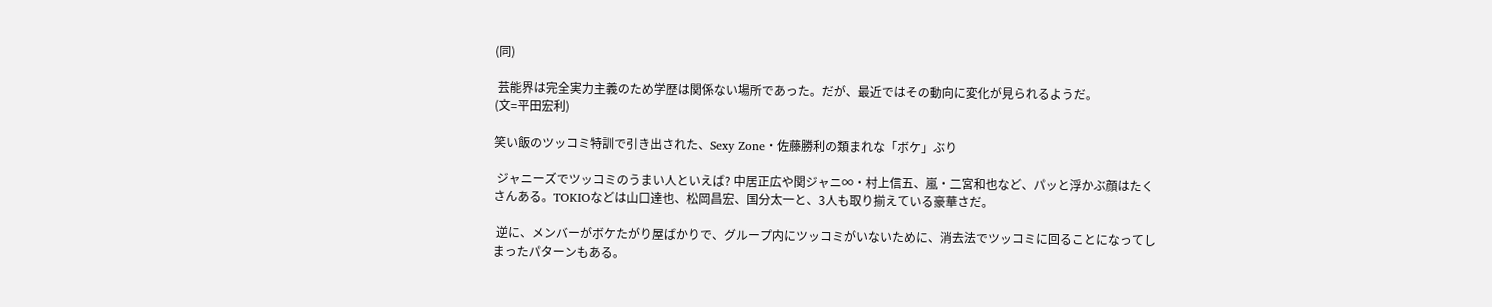(同)

 芸能界は完全実力主義のため学歴は関係ない場所であった。だが、最近ではその動向に変化が見られるようだ。
(文=平田宏利)

笑い飯のツッコミ特訓で引き出された、Sexy Zone・佐藤勝利の類まれな「ボケ」ぶり

 ジャニーズでツッコミのうまい人といえば? 中居正広や関ジャニ∞・村上信五、嵐・二宮和也など、パッと浮かぶ顔はたくさんある。TOKIOなどは山口達也、松岡昌宏、国分太一と、3人も取り揃えている豪華さだ。

 逆に、メンバーがボケたがり屋ばかりで、グループ内にツッコミがいないために、消去法でツッコミに回ることになってしまったパターンもある。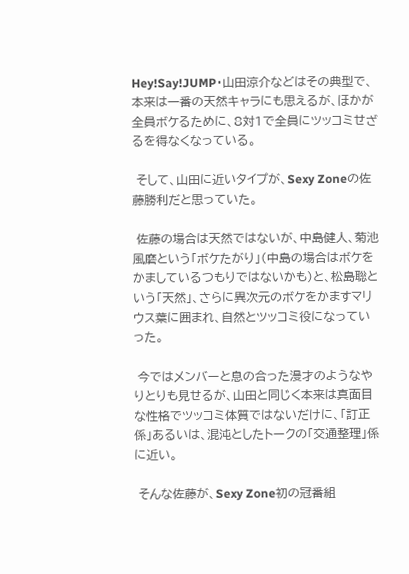Hey!Say!JUMP・山田涼介などはその典型で、本来は一番の天然キャラにも思えるが、ほかが全員ボケるために、8対1で全員にツッコミせざるを得なくなっている。

 そして、山田に近いタイプが、Sexy Zoneの佐藤勝利だと思っていた。

 佐藤の場合は天然ではないが、中島健人、菊池風磨という「ボケたがり」(中島の場合はボケをかましているつもりではないかも)と、松島聡という「天然」、さらに異次元のボケをかますマリウス葉に囲まれ、自然とツッコミ役になっていった。

 今ではメンバーと息の合った漫才のようなやりとりも見せるが、山田と同じく本来は真面目な性格でツッコミ体質ではないだけに、「訂正係」あるいは、混沌としたトークの「交通整理」係に近い。

 そんな佐藤が、Sexy Zone初の冠番組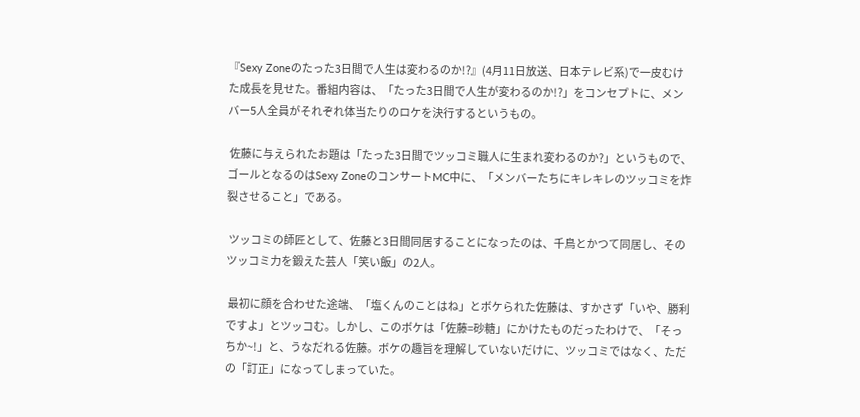『Sexy Zoneのたった3日間で人生は変わるのか!?』(4月11日放送、日本テレビ系)で一皮むけた成長を見せた。番組内容は、「たった3日間で人生が変わるのか!?」をコンセプトに、メンバー5人全員がそれぞれ体当たりのロケを決行するというもの。

 佐藤に与えられたお題は「たった3日間でツッコミ職人に生まれ変わるのか?」というもので、ゴールとなるのはSexy ZoneのコンサートMC中に、「メンバーたちにキレキレのツッコミを炸裂させること」である。

 ツッコミの師匠として、佐藤と3日間同居することになったのは、千鳥とかつて同居し、そのツッコミ力を鍛えた芸人「笑い飯」の2人。

 最初に顔を合わせた途端、「塩くんのことはね」とボケられた佐藤は、すかさず「いや、勝利ですよ」とツッコむ。しかし、このボケは「佐藤=砂糖」にかけたものだったわけで、「そっちか~!」と、うなだれる佐藤。ボケの趣旨を理解していないだけに、ツッコミではなく、ただの「訂正」になってしまっていた。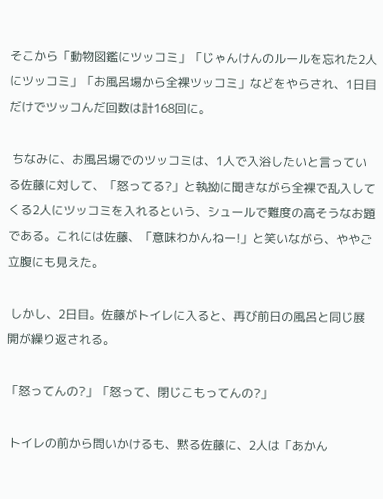そこから「動物図鑑にツッコミ」「じゃんけんのルールを忘れた2人にツッコミ」「お風呂場から全裸ツッコミ」などをやらされ、1日目だけでツッコんだ回数は計168回に。

 ちなみに、お風呂場でのツッコミは、1人で入浴したいと言っている佐藤に対して、「怒ってる?」と執拗に聞きながら全裸で乱入してくる2人にツッコミを入れるという、シュールで難度の高そうなお題である。これには佐藤、「意味わかんねー!」と笑いながら、ややご立腹にも見えた。

 しかし、2日目。佐藤がトイレに入ると、再び前日の風呂と同じ展開が繰り返される。

「怒ってんの?」「怒って、閉じこもってんの?」

 トイレの前から問いかけるも、黙る佐藤に、2人は「あかん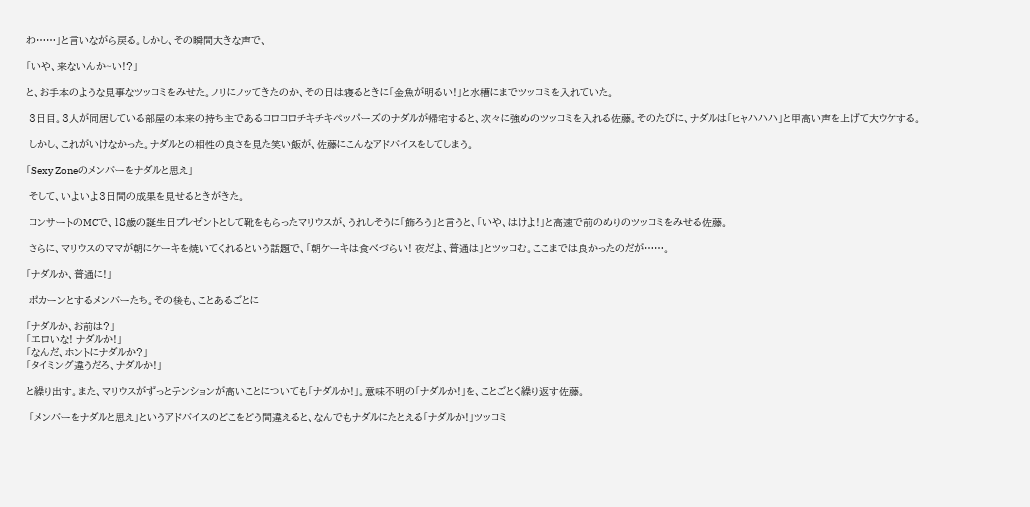わ……」と言いながら戻る。しかし、その瞬間大きな声で、

「いや、来ないんか~い!?」

と、お手本のような見事なツッコミをみせた。ノリにノッてきたのか、その日は寝るときに「金魚が明るい!」と水槽にまでツッコミを入れていた。

 3日目。3人が同居している部屋の本来の持ち主であるコロコロチキチキペッパーズのナダルが帰宅すると、次々に強めのツッコミを入れる佐藤。そのたびに、ナダルは「ヒャハハハ」と甲高い声を上げて大ウケする。

 しかし、これがいけなかった。ナダルとの相性の良さを見た笑い飯が、佐藤にこんなアドバイスをしてしまう。

「Sexy Zoneのメンバーをナダルと思え」

 そして、いよいよ3日間の成果を見せるときがきた。

 コンサートのMCで、18歳の誕生日プレゼントとして靴をもらったマリウスが、うれしそうに「飾ろう」と言うと、「いや、はけよ!」と高速で前のめりのツッコミをみせる佐藤。

 さらに、マリウスのママが朝にケーキを焼いてくれるという話題で、「朝ケーキは食べづらい! 夜だよ、普通は」とツッコむ。ここまでは良かったのだが……。

「ナダルか、普通に!」

 ポカーンとするメンバーたち。その後も、ことあるごとに

「ナダルか、お前は?」
「エロいな! ナダルか!」
「なんだ、ホントにナダルか?」
「タイミング違うだろ、ナダルか!」

と繰り出す。また、マリウスがずっとテンションが高いことについても「ナダルか!」。意味不明の「ナダルか!」を、ことごとく繰り返す佐藤。

 「メンバーをナダルと思え」というアドバイスのどこをどう間違えると、なんでもナダルにたとえる「ナダルか!」ツッコミ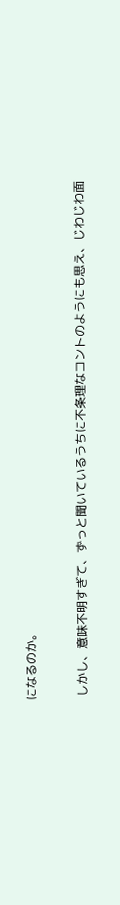になるのか。

 しかし、意味不明すぎて、ずっと聞いているうちに不条理なコントのようにも思え、じわじわ面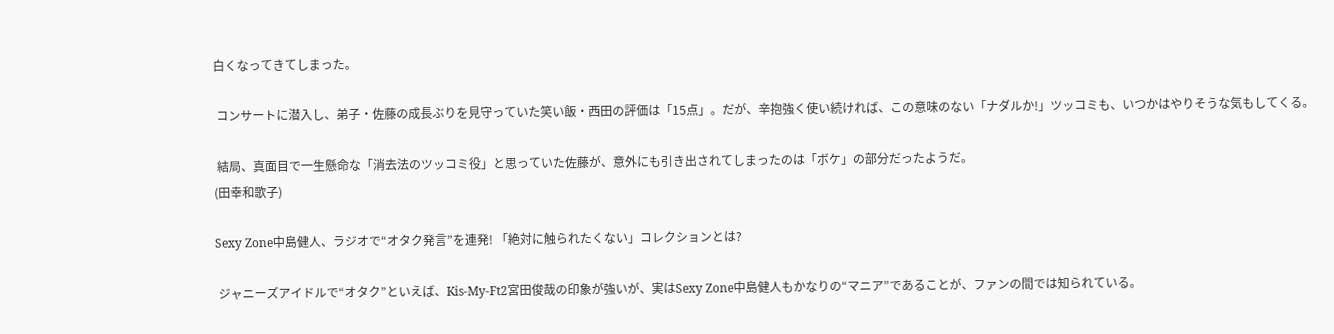白くなってきてしまった。

 コンサートに潜入し、弟子・佐藤の成長ぶりを見守っていた笑い飯・西田の評価は「15点」。だが、辛抱強く使い続ければ、この意味のない「ナダルか!」ツッコミも、いつかはやりそうな気もしてくる。

 結局、真面目で一生懸命な「消去法のツッコミ役」と思っていた佐藤が、意外にも引き出されてしまったのは「ボケ」の部分だったようだ。
(田幸和歌子)

Sexy Zone中島健人、ラジオで“オタク発言”を連発! 「絶対に触られたくない」コレクションとは?

 ジャニーズアイドルで“オタク”といえば、Kis-My-Ft2宮田俊哉の印象が強いが、実はSexy Zone中島健人もかなりの“マニア”であることが、ファンの間では知られている。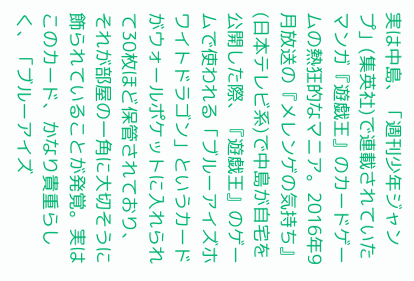実は中島、「週刊少年ジャンプ」(集英社)で連載されていたマンガ『遊戯王』のカードゲームの熱狂的なマニア。2016年9月放送の『メレンゲの気持ち』(日本テレビ系)で中島が自宅を公開した際、『遊戯王』のゲームで使われる「ブルーアイズホワイトドラゴン」というカードがウォールポケットに入れられて30枚ほど保管されており、それが部屋の一角に大切そうに飾られていることが発覚。実はこのカード、かなり貴重らしく、「ブルーアイズ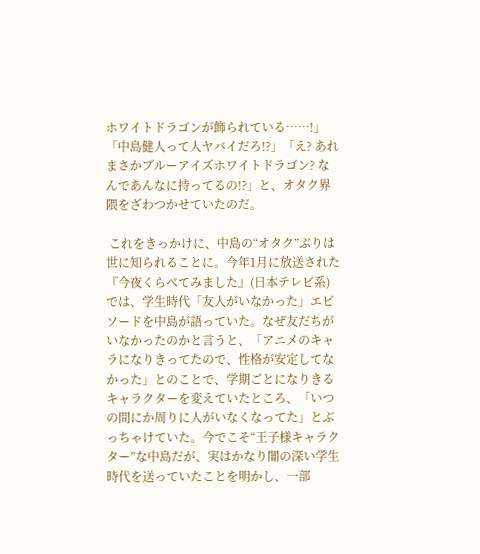ホワイトドラゴンが飾られている……!」「中島健人って人ヤバイだろ!?」「え? あれまさかブルーアイズホワイトドラゴン? なんであんなに持ってるの!?」と、オタク界隈をざわつかせていたのだ。

 これをきっかけに、中島の“オタク”ぶりは世に知られることに。今年1月に放送された『今夜くらべてみました』(日本テレビ系)では、学生時代「友人がいなかった」エピソードを中島が語っていた。なぜ友だちがいなかったのかと言うと、「アニメのキャラになりきってたので、性格が安定してなかった」とのことで、学期ごとになりきるキャラクターを変えていたところ、「いつの間にか周りに人がいなくなってた」とぶっちゃけていた。今でこそ“王子様キャラクター”な中島だが、実はかなり闇の深い学生時代を送っていたことを明かし、一部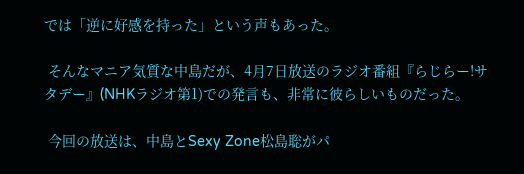では「逆に好感を持った」という声もあった。

 そんなマニア気質な中島だが、4月7日放送のラジオ番組『らじらー!サタデー』(NHKラジオ第1)での発言も、非常に彼らしいものだった。

 今回の放送は、中島とSexy Zone松島聡がパ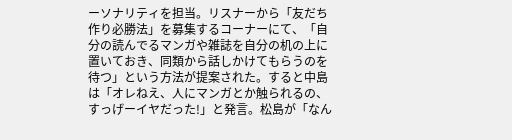ーソナリティを担当。リスナーから「友だち作り必勝法」を募集するコーナーにて、「自分の読んでるマンガや雑誌を自分の机の上に置いておき、同類から話しかけてもらうのを待つ」という方法が提案された。すると中島は「オレねえ、人にマンガとか触られるの、すっげーイヤだった!」と発言。松島が「なん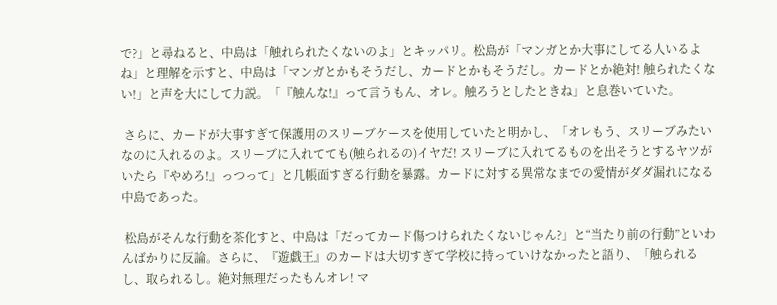で?」と尋ねると、中島は「触れられたくないのよ」とキッパリ。松島が「マンガとか大事にしてる人いるよね」と理解を示すと、中島は「マンガとかもそうだし、カードとかもそうだし。カードとか絶対! 触られたくない!」と声を大にして力説。「『触んな!』って言うもん、オレ。触ろうとしたときね」と息巻いていた。

 さらに、カードが大事すぎて保護用のスリーブケースを使用していたと明かし、「オレもう、スリーブみたいなのに入れるのよ。スリーブに入れてても(触られるの)イヤだ! スリーブに入れてるものを出そうとするヤツがいたら『やめろ!』っつって」と几帳面すぎる行動を暴露。カードに対する異常なまでの愛情がダダ漏れになる中島であった。

 松島がそんな行動を茶化すと、中島は「だってカード傷つけられたくないじゃん?」と“当たり前の行動”といわんばかりに反論。さらに、『遊戯王』のカードは大切すぎて学校に持っていけなかったと語り、「触られるし、取られるし。絶対無理だったもんオレ! マ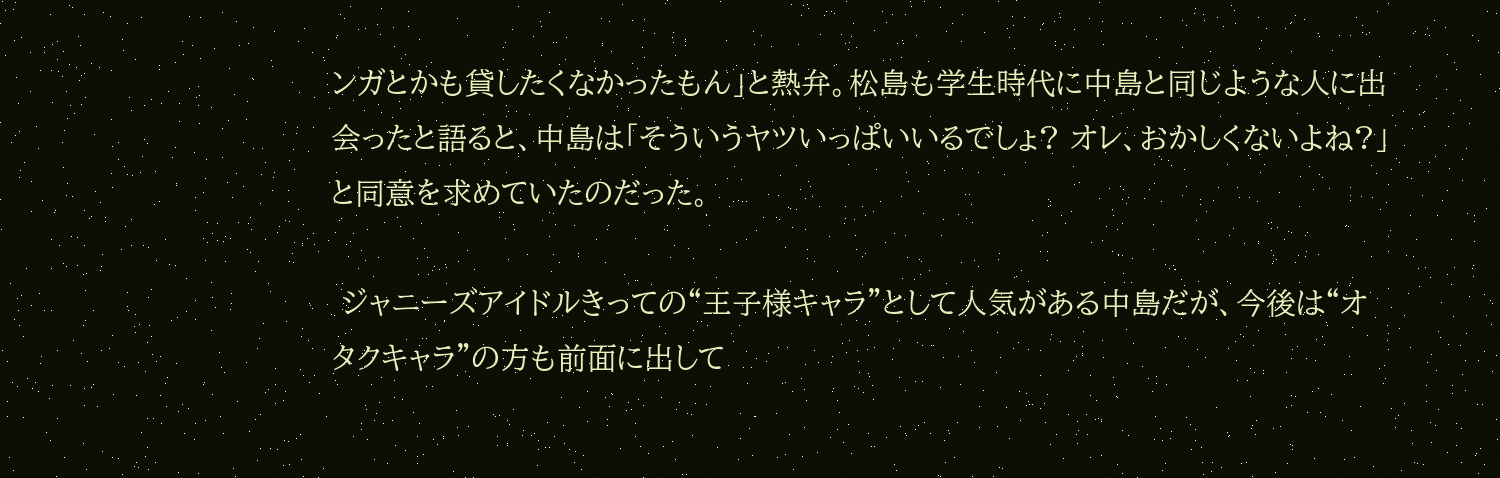ンガとかも貸したくなかったもん」と熱弁。松島も学生時代に中島と同じような人に出会ったと語ると、中島は「そういうヤツいっぱいいるでしょ? オレ、おかしくないよね?」と同意を求めていたのだった。

 ジャニーズアイドルきっての“王子様キャラ”として人気がある中島だが、今後は“オタクキャラ”の方も前面に出して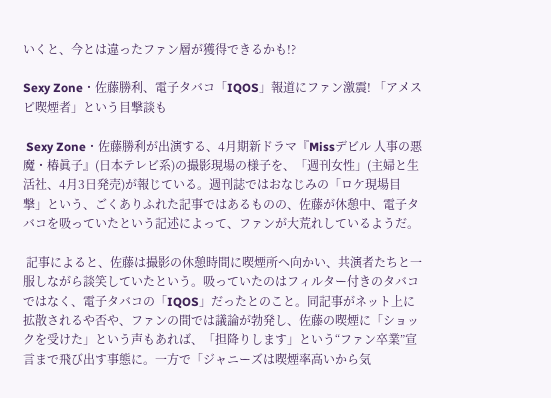いくと、今とは違ったファン層が獲得できるかも!?

Sexy Zone・佐藤勝利、電子タバコ「IQOS」報道にファン激震! 「アメスピ喫煙者」という目撃談も

 Sexy Zone・佐藤勝利が出演する、4月期新ドラマ『Missデビル 人事の悪魔・椿眞子』(日本テレビ系)の撮影現場の様子を、「週刊女性」(主婦と生活社、4月3日発売)が報じている。週刊誌ではおなじみの「ロケ現場目撃」という、ごくありふれた記事ではあるものの、佐藤が休憩中、電子タバコを吸っていたという記述によって、ファンが大荒れしているようだ。

 記事によると、佐藤は撮影の休憩時間に喫煙所へ向かい、共演者たちと一服しながら談笑していたという。吸っていたのはフィルター付きのタバコではなく、電子タバコの「IQOS」だったとのこと。同記事がネット上に拡散されるや否や、ファンの間では議論が勃発し、佐藤の喫煙に「ショックを受けた」という声もあれば、「担降りします」という“ファン卒業”宣言まで飛び出す事態に。一方で「ジャニーズは喫煙率高いから気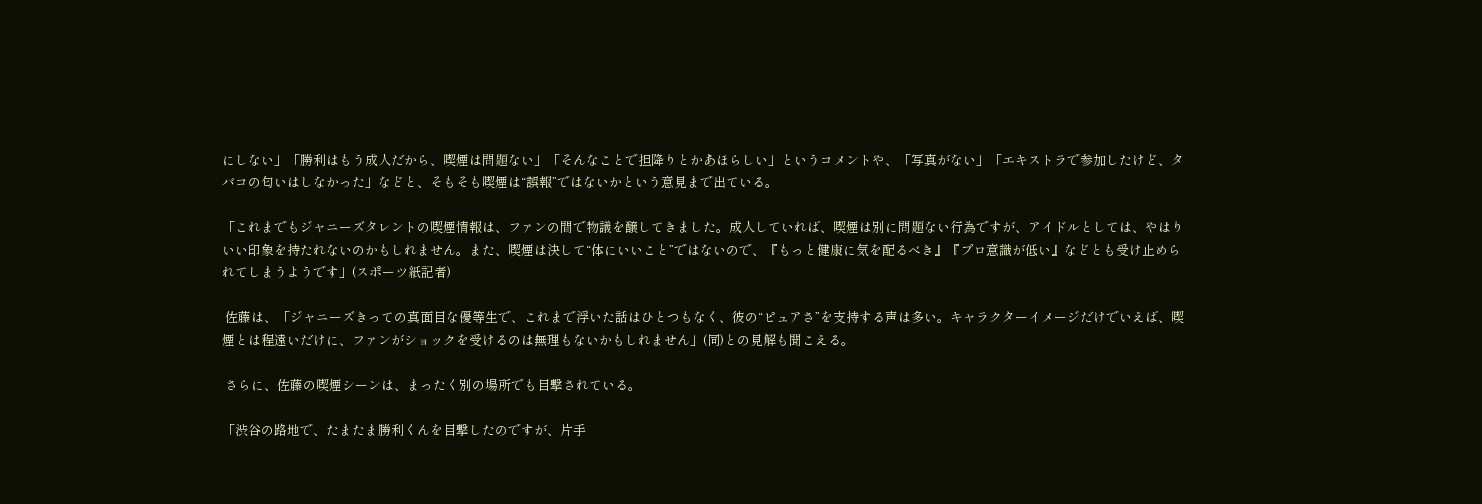にしない」「勝利はもう成人だから、喫煙は問題ない」「そんなことで担降りとかあほらしい」というコメントや、「写真がない」「エキストラで参加したけど、タバコの匂いはしなかった」などと、そもそも喫煙は“誤報”ではないかという意見まで出ている。

「これまでもジャニーズタレントの喫煙情報は、ファンの間で物議を醸してきました。成人していれば、喫煙は別に問題ない行為ですが、アイドルとしては、やはりいい印象を持たれないのかもしれません。また、喫煙は決して“体にいいこと”ではないので、『もっと健康に気を配るべき』『プロ意識が低い』などとも受け止められてしまうようです」(スポーツ紙記者)

 佐藤は、「ジャニーズきっての真面目な優等生で、これまで浮いた話はひとつもなく、彼の“ピュアさ”を支持する声は多い。キャラクターイメージだけでいえば、喫煙とは程遠いだけに、ファンがショックを受けるのは無理もないかもしれません」(同)との見解も聞こえる。

 さらに、佐藤の喫煙シーンは、まったく別の場所でも目撃されている。

「渋谷の路地で、たまたま勝利くんを目撃したのですが、片手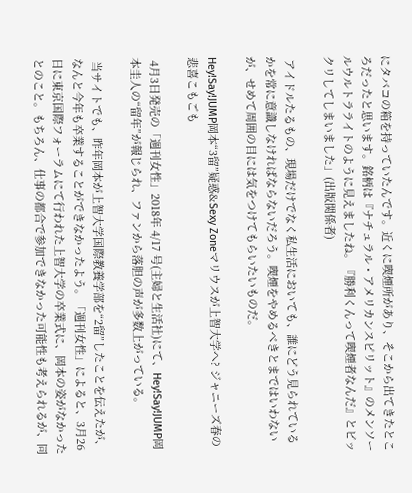にタバコの箱を持っていたんです。近くに喫煙所があり、そこから出てきたところだったと思います。銘柄は『ナチュラル・アメリカンスピリット』のメンソールウルトラライトのように見えましたね。『勝利くんって喫煙者なんだ』とビックリしてしまいました」(出版関係者)

 アイドルたるもの、現場だけでなく私生活においても、誰にどう見られているかを常に意識しなければならないだろう。喫煙をやめるべきとまではいわないが、せめて周囲の目には気をつけてもらいたいものだ。

Hey!Say!JUMP岡本“3留”疑惑&Sexy Zoneマリウスが上智大学へ? ジャニーズ春の悲喜こもごも

 4月3日発売の「週刊女性」2018年 4/17 号(主婦と生活社)にて、Hey!Say!JUMP岡本圭人の“留年”が報じられ、ファンから落胆の声が多数上がっている。

 当サイトでも、昨年岡本が上智大学国際教養学部を“2留”したことを伝えたが、なんと今年も卒業することができなかったよう。「週刊女性」によると、3月26日に東京国際フォーラムにて行われた上智大学の卒業式に、岡本の姿がなかったとのこと。もちろん、仕事の都合で参加できなかった可能性も考えられるが、同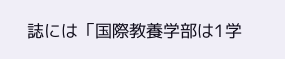誌には「国際教養学部は1学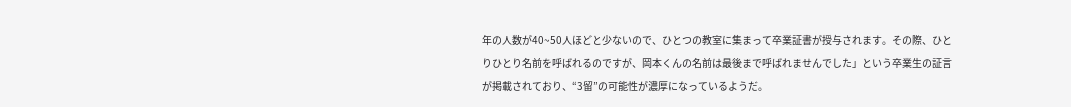年の人数が40~50人ほどと少ないので、ひとつの教室に集まって卒業証書が授与されます。その際、ひとりひとり名前を呼ばれるのですが、岡本くんの名前は最後まで呼ばれませんでした」という卒業生の証言が掲載されており、“3留”の可能性が濃厚になっているようだ。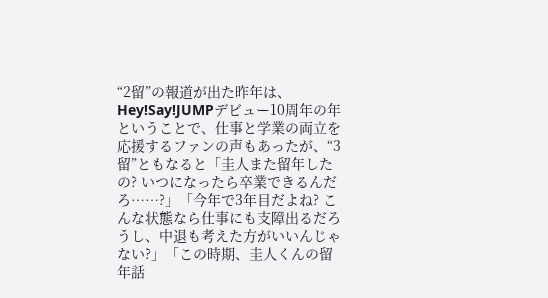“2留”の報道が出た昨年は、Hey!Say!JUMPデビュー10周年の年ということで、仕事と学業の両立を応援するファンの声もあったが、“3留”ともなると「圭人また留年したの? いつになったら卒業できるんだろ……?」「今年で3年目だよね? こんな状態なら仕事にも支障出るだろうし、中退も考えた方がいいんじゃない?」「この時期、圭人くんの留年話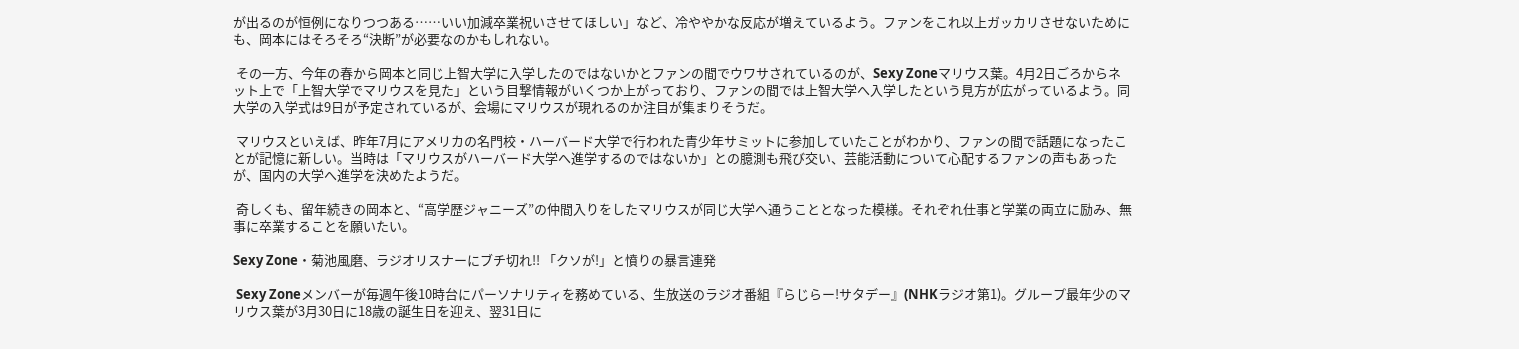が出るのが恒例になりつつある……いい加減卒業祝いさせてほしい」など、冷ややかな反応が増えているよう。ファンをこれ以上ガッカリさせないためにも、岡本にはそろそろ“決断”が必要なのかもしれない。

 その一方、今年の春から岡本と同じ上智大学に入学したのではないかとファンの間でウワサされているのが、Sexy Zoneマリウス葉。4月2日ごろからネット上で「上智大学でマリウスを見た」という目撃情報がいくつか上がっており、ファンの間では上智大学へ入学したという見方が広がっているよう。同大学の入学式は9日が予定されているが、会場にマリウスが現れるのか注目が集まりそうだ。

 マリウスといえば、昨年7月にアメリカの名門校・ハーバード大学で行われた青少年サミットに参加していたことがわかり、ファンの間で話題になったことが記憶に新しい。当時は「マリウスがハーバード大学へ進学するのではないか」との臆測も飛び交い、芸能活動について心配するファンの声もあったが、国内の大学へ進学を決めたようだ。

 奇しくも、留年続きの岡本と、“高学歴ジャニーズ”の仲間入りをしたマリウスが同じ大学へ通うこととなった模様。それぞれ仕事と学業の両立に励み、無事に卒業することを願いたい。

Sexy Zone・菊池風磨、ラジオリスナーにブチ切れ!! 「クソが!」と憤りの暴言連発

 Sexy Zoneメンバーが毎週午後10時台にパーソナリティを務めている、生放送のラジオ番組『らじらー!サタデー』(NHKラジオ第1)。グループ最年少のマリウス葉が3月30日に18歳の誕生日を迎え、翌31日に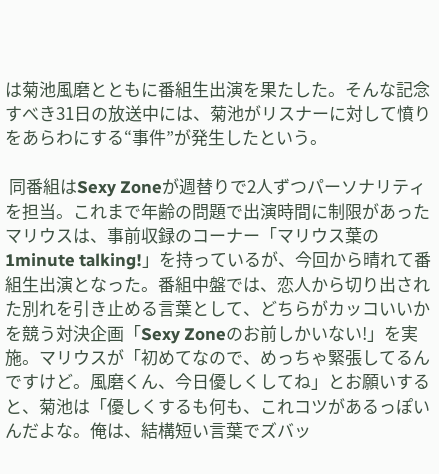は菊池風磨とともに番組生出演を果たした。そんな記念すべき31日の放送中には、菊池がリスナーに対して憤りをあらわにする“事件”が発生したという。

 同番組はSexy Zoneが週替りで2人ずつパーソナリティを担当。これまで年齢の問題で出演時間に制限があったマリウスは、事前収録のコーナー「マリウス葉の1minute talking!」を持っているが、今回から晴れて番組生出演となった。番組中盤では、恋人から切り出された別れを引き止める言葉として、どちらがカッコいいかを競う対決企画「Sexy Zoneのお前しかいない!」を実施。マリウスが「初めてなので、めっちゃ緊張してるんですけど。風磨くん、今日優しくしてね」とお願いすると、菊池は「優しくするも何も、これコツがあるっぽいんだよな。俺は、結構短い言葉でズバッ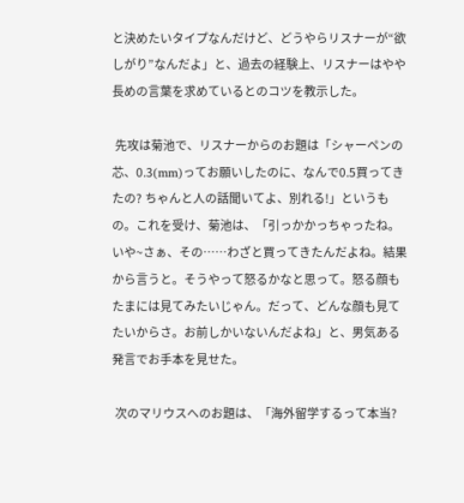と決めたいタイプなんだけど、どうやらリスナーが“欲しがり”なんだよ」と、過去の経験上、リスナーはやや長めの言葉を求めているとのコツを教示した。

 先攻は菊池で、リスナーからのお題は「シャーペンの芯、0.3(mm)ってお願いしたのに、なんで0.5買ってきたの? ちゃんと人の話聞いてよ、別れる!」というもの。これを受け、菊池は、「引っかかっちゃったね。いや~さぁ、その……わざと買ってきたんだよね。結果から言うと。そうやって怒るかなと思って。怒る顔もたまには見てみたいじゃん。だって、どんな顔も見てたいからさ。お前しかいないんだよね」と、男気ある発言でお手本を見せた。

 次のマリウスへのお題は、「海外留学するって本当?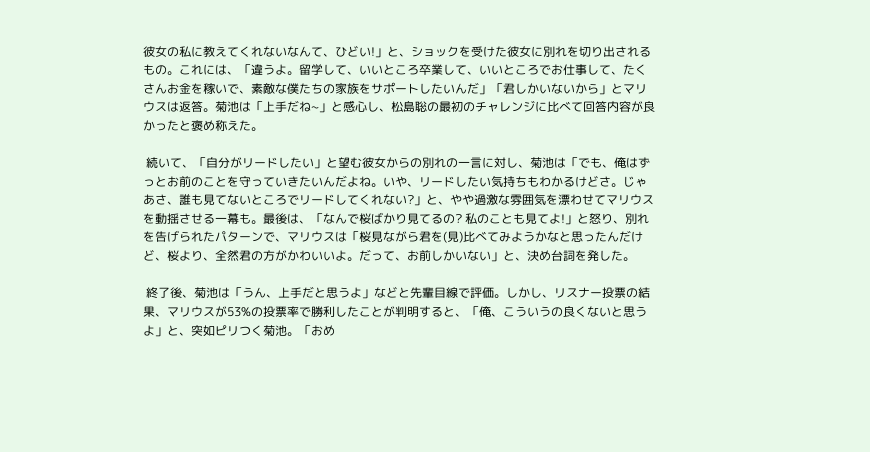彼女の私に教えてくれないなんて、ひどい!」と、ショックを受けた彼女に別れを切り出されるもの。これには、「違うよ。留学して、いいところ卒業して、いいところでお仕事して、たくさんお金を稼いで、素敵な僕たちの家族をサポートしたいんだ」「君しかいないから」とマリウスは返答。菊池は「上手だね~」と感心し、松島聡の最初のチャレンジに比べて回答内容が良かったと褒め称えた。

 続いて、「自分がリードしたい」と望む彼女からの別れの一言に対し、菊池は「でも、俺はずっとお前のことを守っていきたいんだよね。いや、リードしたい気持ちもわかるけどさ。じゃあさ、誰も見てないところでリードしてくれない?」と、やや過激な雰囲気を漂わせてマリウスを動揺させる一幕も。最後は、「なんで桜ばかり見てるの? 私のことも見てよ!」と怒り、別れを告げられたパターンで、マリウスは「桜見ながら君を(見)比べてみようかなと思ったんだけど、桜より、全然君の方がかわいいよ。だって、お前しかいない」と、決め台詞を発した。

 終了後、菊池は「うん、上手だと思うよ」などと先輩目線で評価。しかし、リスナー投票の結果、マリウスが53%の投票率で勝利したことが判明すると、「俺、こういうの良くないと思うよ」と、突如ピリつく菊池。「おめ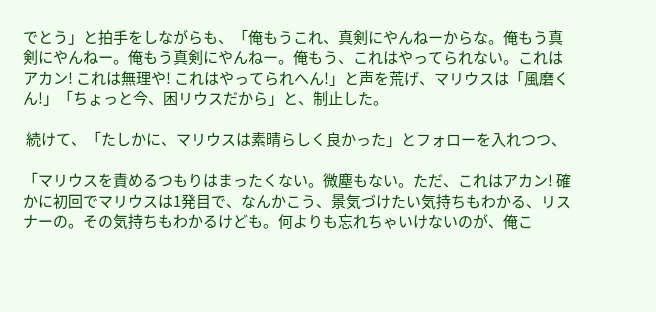でとう」と拍手をしながらも、「俺もうこれ、真剣にやんねーからな。俺もう真剣にやんねー。俺もう真剣にやんねー。俺もう、これはやってられない。これはアカン! これは無理や! これはやってられへん!」と声を荒げ、マリウスは「風磨くん!」「ちょっと今、困リウスだから」と、制止した。

 続けて、「たしかに、マリウスは素晴らしく良かった」とフォローを入れつつ、

「マリウスを責めるつもりはまったくない。微塵もない。ただ、これはアカン! 確かに初回でマリウスは1発目で、なんかこう、景気づけたい気持ちもわかる、リスナーの。その気持ちもわかるけども。何よりも忘れちゃいけないのが、俺こ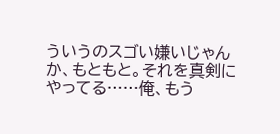ういうのスゴい嫌いじゃんか、もともと。それを真剣にやってる……俺、もう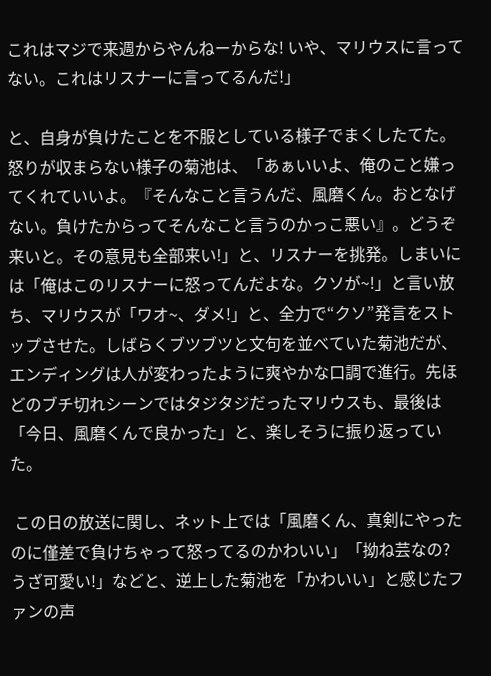これはマジで来週からやんねーからな! いや、マリウスに言ってない。これはリスナーに言ってるんだ!」

と、自身が負けたことを不服としている様子でまくしたてた。怒りが収まらない様子の菊池は、「あぁいいよ、俺のこと嫌ってくれていいよ。『そんなこと言うんだ、風磨くん。おとなげない。負けたからってそんなこと言うのかっこ悪い』。どうぞ来いと。その意見も全部来い!」と、リスナーを挑発。しまいには「俺はこのリスナーに怒ってんだよな。クソが~!」と言い放ち、マリウスが「ワオ~、ダメ!」と、全力で“クソ”発言をストップさせた。しばらくブツブツと文句を並べていた菊池だが、エンディングは人が変わったように爽やかな口調で進行。先ほどのブチ切れシーンではタジタジだったマリウスも、最後は「今日、風磨くんで良かった」と、楽しそうに振り返っていた。

 この日の放送に関し、ネット上では「風磨くん、真剣にやったのに僅差で負けちゃって怒ってるのかわいい」「拗ね芸なの? うざ可愛い!」などと、逆上した菊池を「かわいい」と感じたファンの声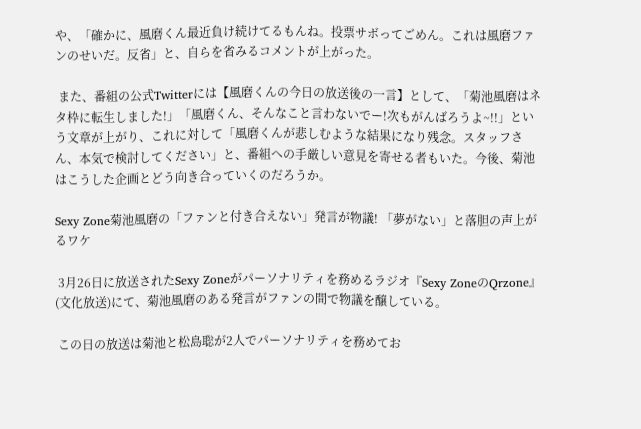や、「確かに、風磨くん最近負け続けてるもんね。投票サボってごめん。これは風磨ファンのせいだ。反省」と、自らを省みるコメントが上がった。

 また、番組の公式Twitterには【風磨くんの今日の放送後の一言】として、「菊池風磨はネタ枠に転生しました!」「風磨くん、そんなこと言わないでー!次もがんばろうよ~!!」という文章が上がり、これに対して「風磨くんが悲しむような結果になり残念。スタッフさん、本気で検討してください」と、番組への手厳しい意見を寄せる者もいた。今後、菊池はこうした企画とどう向き合っていくのだろうか。

Sexy Zone菊池風磨の「ファンと付き合えない」発言が物議! 「夢がない」と落胆の声上がるワケ

 3月26日に放送されたSexy Zoneがパーソナリティを務めるラジオ『Sexy ZoneのQrzone』(文化放送)にて、菊池風磨のある発言がファンの間で物議を醸している。

 この日の放送は菊池と松島聡が2人でパーソナリティを務めてお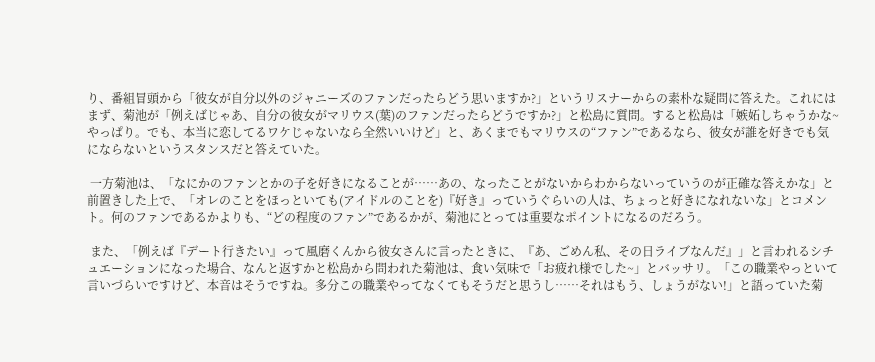り、番組冒頭から「彼女が自分以外のジャニーズのファンだったらどう思いますか?」というリスナーからの素朴な疑問に答えた。これにはまず、菊池が「例えばじゃあ、自分の彼女がマリウス(葉)のファンだったらどうですか?」と松島に質問。すると松島は「嫉妬しちゃうかな~やっぱり。でも、本当に恋してるワケじゃないなら全然いいけど」と、あくまでもマリウスの“ファン”であるなら、彼女が誰を好きでも気にならないというスタンスだと答えていた。

 一方菊池は、「なにかのファンとかの子を好きになることが……あの、なったことがないからわからないっていうのが正確な答えかな」と前置きした上で、「オレのことをほっといても(アイドルのことを)『好き』っていうぐらいの人は、ちょっと好きになれないな」とコメント。何のファンであるかよりも、“どの程度のファン”であるかが、菊池にとっては重要なポイントになるのだろう。

 また、「例えば『デート行きたい』って風磨くんから彼女さんに言ったときに、『あ、ごめん私、その日ライブなんだ』」と言われるシチュエーションになった場合、なんと返すかと松島から問われた菊池は、食い気味で「お疲れ様でした~」とバッサリ。「この職業やっといて言いづらいですけど、本音はそうですね。多分この職業やってなくてもそうだと思うし……それはもう、しょうがない!」と語っていた菊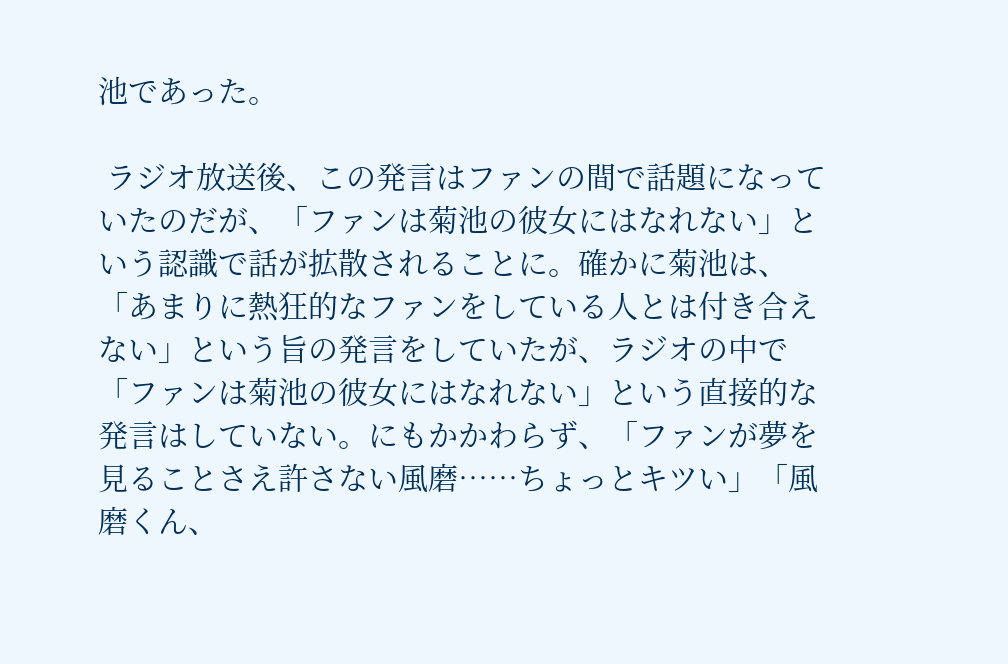池であった。

 ラジオ放送後、この発言はファンの間で話題になっていたのだが、「ファンは菊池の彼女にはなれない」という認識で話が拡散されることに。確かに菊池は、「あまりに熱狂的なファンをしている人とは付き合えない」という旨の発言をしていたが、ラジオの中で「ファンは菊池の彼女にはなれない」という直接的な発言はしていない。にもかかわらず、「ファンが夢を見ることさえ許さない風磨……ちょっとキツい」「風磨くん、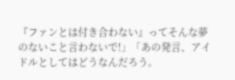『ファンとは付き合わない』ってそんな夢のないこと言わないで!」「あの発言、アイドルとしてはどうなんだろう。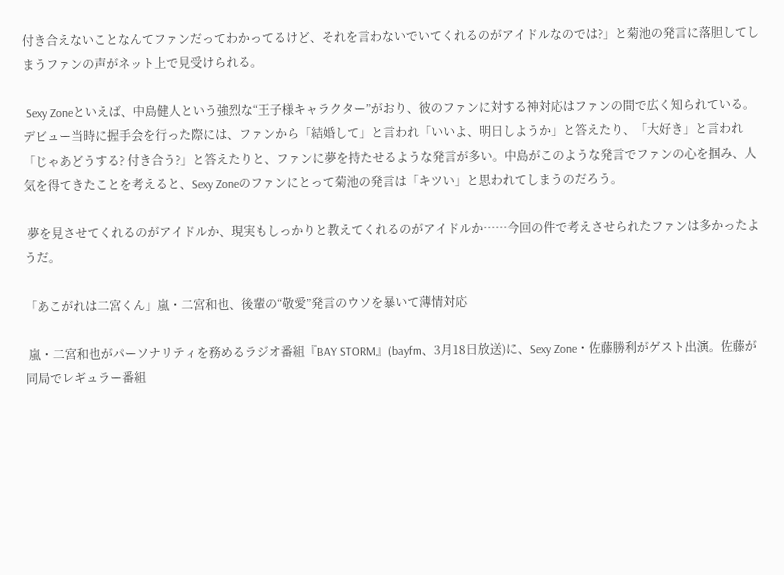付き合えないことなんてファンだってわかってるけど、それを言わないでいてくれるのがアイドルなのでは?」と菊池の発言に落胆してしまうファンの声がネット上で見受けられる。

 Sexy Zoneといえば、中島健人という強烈な“王子様キャラクター”がおり、彼のファンに対する神対応はファンの間で広く知られている。デビュー当時に握手会を行った際には、ファンから「結婚して」と言われ「いいよ、明日しようか」と答えたり、「大好き」と言われ「じゃあどうする? 付き合う?」と答えたりと、ファンに夢を持たせるような発言が多い。中島がこのような発言でファンの心を掴み、人気を得てきたことを考えると、Sexy Zoneのファンにとって菊池の発言は「キツい」と思われてしまうのだろう。

 夢を見させてくれるのがアイドルか、現実もしっかりと教えてくれるのがアイドルか……今回の件で考えさせられたファンは多かったようだ。

「あこがれは二宮くん」嵐・二宮和也、後輩の“敬愛”発言のウソを暴いて薄情対応

 嵐・二宮和也がパーソナリティを務めるラジオ番組『BAY STORM』(bayfm、3月18日放送)に、Sexy Zone・佐藤勝利がゲスト出演。佐藤が同局でレギュラー番組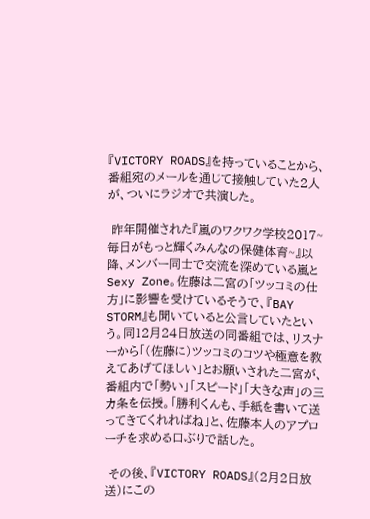『VICTORY ROADS』を持っていることから、番組宛のメールを通じて接触していた2人が、ついにラジオで共演した。

 昨年開催された『嵐のワクワク学校2017~毎日がもっと輝くみんなの保健体育~』以降、メンバー同士で交流を深めている嵐とSexy Zone。佐藤は二宮の「ツッコミの仕方」に影響を受けているそうで、『BAY STORM』も聞いていると公言していたという。同12月24日放送の同番組では、リスナーから「(佐藤に)ツッコミのコツや極意を教えてあげてほしい」とお願いされた二宮が、番組内で「勢い」「スピード」「大きな声」の三カ条を伝授。「勝利くんも、手紙を書いて送ってきてくれればね」と、佐藤本人のアプローチを求める口ぶりで話した。

 その後、『VICTORY ROADS』(2月2日放送)にこの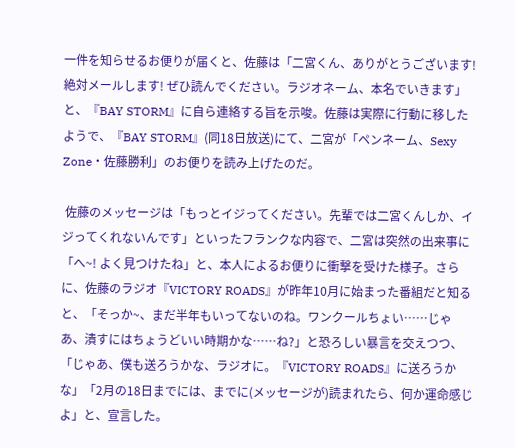一件を知らせるお便りが届くと、佐藤は「二宮くん、ありがとうございます! 絶対メールします! ぜひ読んでください。ラジオネーム、本名でいきます」と、『BAY STORM』に自ら連絡する旨を示唆。佐藤は実際に行動に移したようで、『BAY STORM』(同18日放送)にて、二宮が「ペンネーム、Sexy Zone・佐藤勝利」のお便りを読み上げたのだ。

 佐藤のメッセージは「もっとイジってください。先輩では二宮くんしか、イジってくれないんです」といったフランクな内容で、二宮は突然の出来事に「へ~! よく見つけたね」と、本人によるお便りに衝撃を受けた様子。さらに、佐藤のラジオ『VICTORY ROADS』が昨年10月に始まった番組だと知ると、「そっか~、まだ半年もいってないのね。ワンクールちょい……じゃあ、潰すにはちょうどいい時期かな……ね?」と恐ろしい暴言を交えつつ、「じゃあ、僕も送ろうかな、ラジオに。『VICTORY ROADS』に送ろうかな」「2月の18日までには、までに(メッセージが)読まれたら、何か運命感じよ」と、宣言した。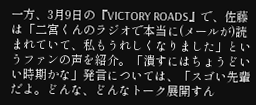一方、3月9日の『VICTORY ROADS』で、佐藤は「二宮くんのラジオで本当に(メールが)読まれていて、私もうれしくなりました」というファンの声を紹介。「潰すにはちょうどいい時期かな」発言については、「スゴい先輩だよ。どんな、どんなトーク展開すん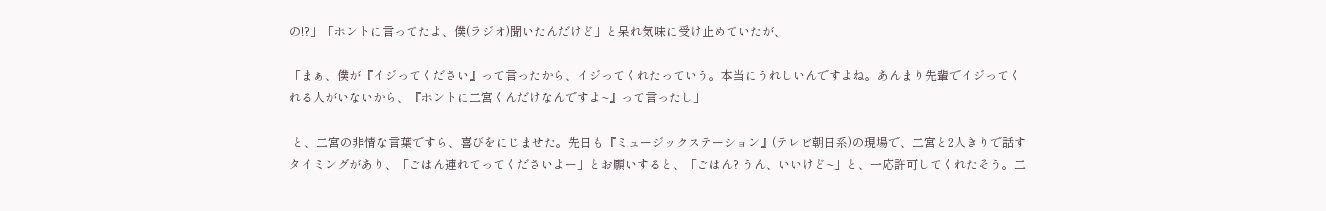の!?」「ホントに言ってたよ、僕(ラジオ)聞いたんだけど」と呆れ気味に受け止めていたが、

「まぁ、僕が『イジってください』って言ったから、イジってくれたっていう。本当にうれしいんですよね。あんまり先輩でイジってくれる人がいないから、『ホントに二宮くんだけなんですよ~』って言ったし」

 と、二宮の非情な言葉ですら、喜びをにじませた。先日も『ミュージックステーション』(テレビ朝日系)の現場で、二宮と2人きりで話すタイミングがあり、「ごはん連れてってくださいよー」とお願いすると、「ごはん? うん、いいけど~」と、一応許可してくれたそう。二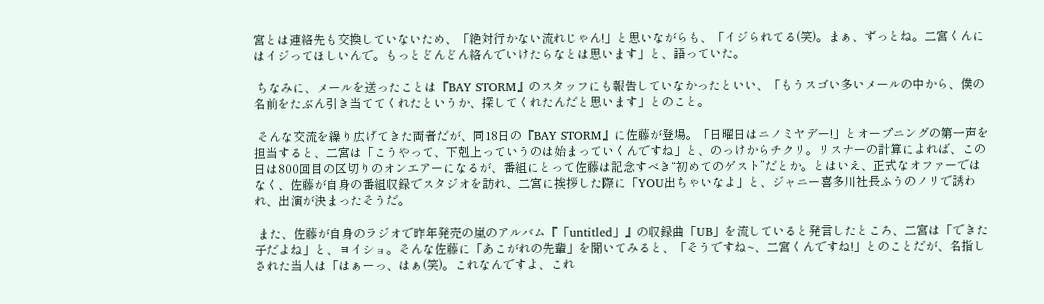宮とは連絡先も交換していないため、「絶対行かない流れじゃん!」と思いながらも、「イジられてる(笑)。まぁ、ずっとね。二宮くんにはイジってほしいんで。もっとどんどん絡んでいけたらなとは思います」と、語っていた。

 ちなみに、メールを送ったことは『BAY STORM』のスタッフにも報告していなかったといい、「もうスゴい多いメールの中から、僕の名前をたぶん引き当ててくれたというか、探してくれたんだと思います」とのこと。

 そんな交流を繰り広げてきた両者だが、同18日の『BAY STORM』に佐藤が登場。「日曜日はニノミヤデー!」とオープニングの第一声を担当すると、二宮は「こうやって、下剋上っていうのは始まっていくんですね」と、のっけからチクリ。リスナーの計算によれば、この日は800回目の区切りのオンエアーになるが、番組にとって佐藤は記念すべき“初めてのゲスト”だとか。とはいえ、正式なオファーではなく、佐藤が自身の番組収録でスタジオを訪れ、二宮に挨拶した際に「YOU出ちゃいなよ」と、ジャニー喜多川社長ふうのノリで誘われ、出演が決まったそうだ。

 また、佐藤が自身のラジオで昨年発売の嵐のアルバム『「untitled」』の収録曲「UB」を流していると発言したところ、二宮は「できた子だよね」と、ヨイショ。そんな佐藤に「あこがれの先輩」を聞いてみると、「そうですね~、二宮くんですね!」とのことだが、名指しされた当人は「はぁーっ、はぁ(笑)。これなんですよ、これ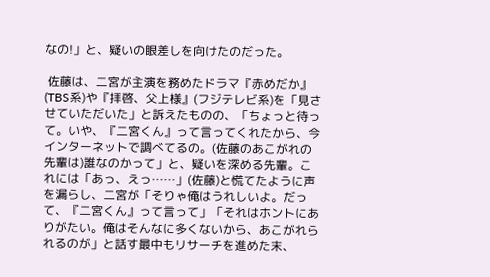なの!」と、疑いの眼差しを向けたのだった。

 佐藤は、二宮が主演を務めたドラマ『赤めだか』(TBS系)や『拝啓、父上様』(フジテレビ系)を「見させていただいた」と訴えたものの、「ちょっと待って。いや、『二宮くん』って言ってくれたから、今インターネットで調べてるの。(佐藤のあこがれの先輩は)誰なのかって」と、疑いを深める先輩。これには「あっ、えっ……」(佐藤)と慌てたように声を漏らし、二宮が「そりゃ俺はうれしいよ。だって、『二宮くん』って言って」「それはホントにありがたい。俺はそんなに多くないから、あこがれられるのが」と話す最中もリサーチを進めた末、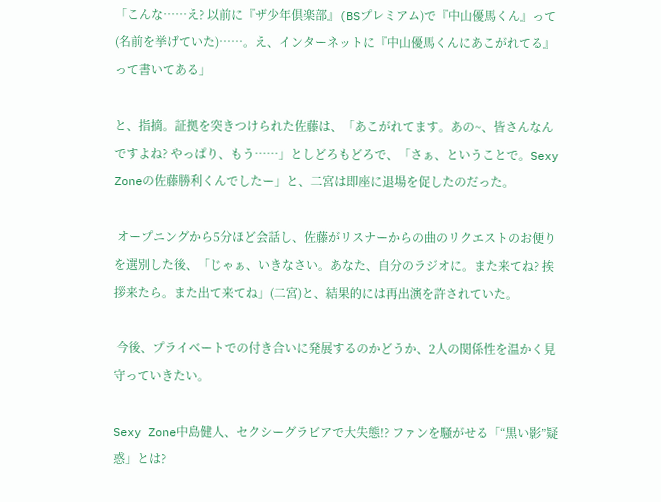「こんな……え? 以前に『ザ少年倶楽部』(BSプレミアム)で『中山優馬くん』って(名前を挙げていた)……。え、インターネットに『中山優馬くんにあこがれてる』って書いてある」

と、指摘。証拠を突きつけられた佐藤は、「あこがれてます。あの~、皆さんなんですよね? やっぱり、もう……」としどろもどろで、「さぁ、ということで。Sexy Zoneの佐藤勝利くんでしたー」と、二宮は即座に退場を促したのだった。

 オープニングから5分ほど会話し、佐藤がリスナーからの曲のリクエストのお便りを選別した後、「じゃぁ、いきなさい。あなた、自分のラジオに。また来てね? 挨拶来たら。また出て来てね」(二宮)と、結果的には再出演を許されていた。

 今後、プライベートでの付き合いに発展するのかどうか、2人の関係性を温かく見守っていきたい。

Sexy Zone中島健人、セクシーグラビアで大失態!? ファンを騒がせる「“黒い影”疑惑」とは?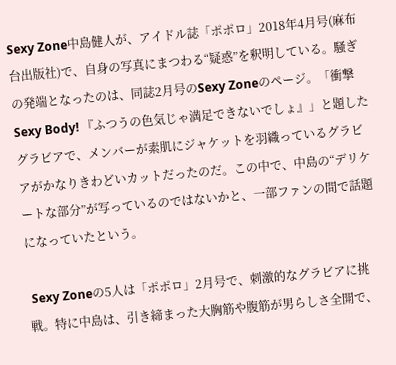Sexy Zone中島健人が、アイドル誌「ポポロ」2018年4月号(麻布台出版社)で、自身の写真にまつわる“疑惑”を釈明している。騒ぎの発端となったのは、同誌2月号のSexy Zoneのページ。「衝撃Sexy Body! 『ふつうの色気じゃ満足できないでしょ』」と題したグラビアで、メンバーが素肌にジャケットを羽織っているグラビアがかなりきわどいカットだったのだ。この中で、中島の“デリケートな部分”が写っているのではないかと、一部ファンの間で話題になっていたという。

 Sexy Zoneの5人は「ポポロ」2月号で、刺激的なグラビアに挑戦。特に中島は、引き締まった大胸筋や腹筋が男らしさ全開で、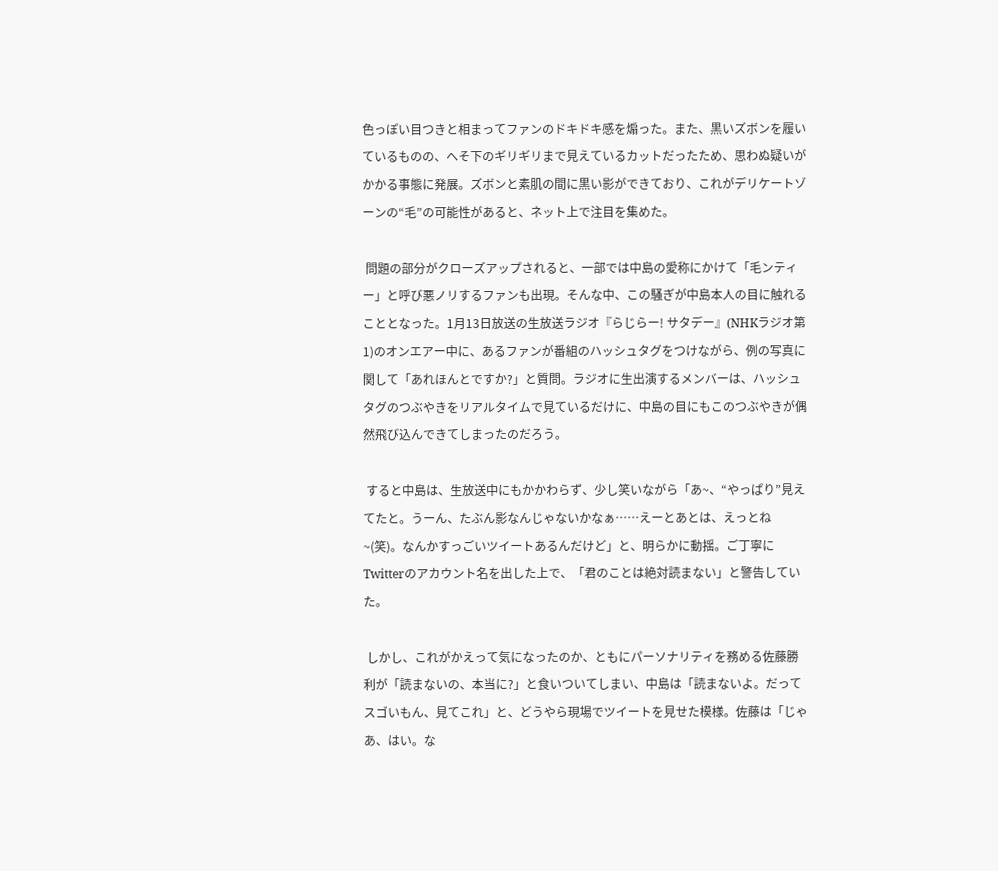色っぽい目つきと相まってファンのドキドキ感を煽った。また、黒いズボンを履いているものの、へそ下のギリギリまで見えているカットだったため、思わぬ疑いがかかる事態に発展。ズボンと素肌の間に黒い影ができており、これがデリケートゾーンの“毛”の可能性があると、ネット上で注目を集めた。

 問題の部分がクローズアップされると、一部では中島の愛称にかけて「毛ンティー」と呼び悪ノリするファンも出現。そんな中、この騒ぎが中島本人の目に触れることとなった。1月13日放送の生放送ラジオ『らじらー! サタデー』(NHKラジオ第1)のオンエアー中に、あるファンが番組のハッシュタグをつけながら、例の写真に関して「あれほんとですか?」と質問。ラジオに生出演するメンバーは、ハッシュタグのつぶやきをリアルタイムで見ているだけに、中島の目にもこのつぶやきが偶然飛び込んできてしまったのだろう。

 すると中島は、生放送中にもかかわらず、少し笑いながら「あ~、“やっぱり”見えてたと。うーん、たぶん影なんじゃないかなぁ……えーとあとは、えっとね~(笑)。なんかすっごいツイートあるんだけど」と、明らかに動揺。ご丁寧にTwitterのアカウント名を出した上で、「君のことは絶対読まない」と警告していた。

 しかし、これがかえって気になったのか、ともにパーソナリティを務める佐藤勝利が「読まないの、本当に?」と食いついてしまい、中島は「読まないよ。だってスゴいもん、見てこれ」と、どうやら現場でツイートを見せた模様。佐藤は「じゃあ、はい。な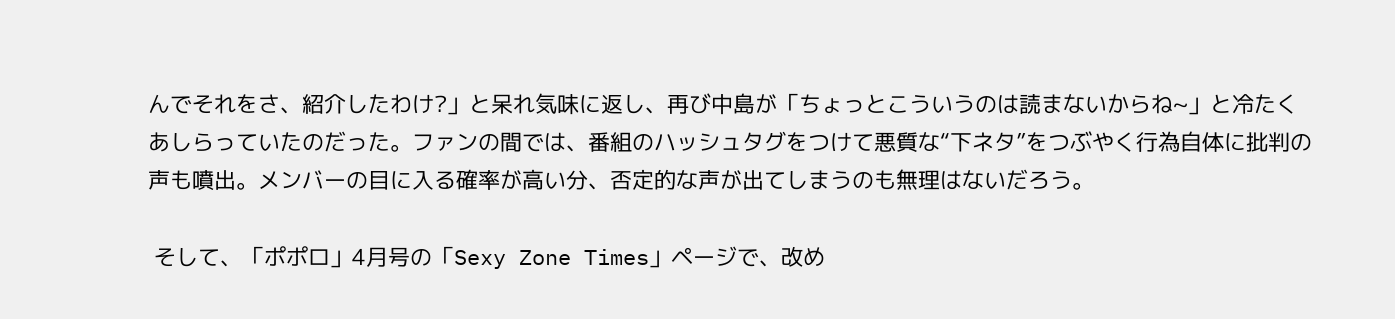んでそれをさ、紹介したわけ?」と呆れ気味に返し、再び中島が「ちょっとこういうのは読まないからね~」と冷たくあしらっていたのだった。ファンの間では、番組のハッシュタグをつけて悪質な“下ネタ”をつぶやく行為自体に批判の声も噴出。メンバーの目に入る確率が高い分、否定的な声が出てしまうのも無理はないだろう。

 そして、「ポポロ」4月号の「Sexy Zone Times」ページで、改め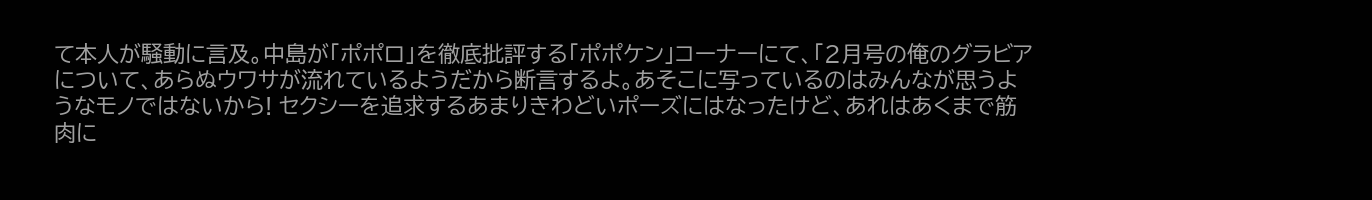て本人が騒動に言及。中島が「ポポロ」を徹底批評する「ポポケン」コーナーにて、「2月号の俺のグラビアについて、あらぬウワサが流れているようだから断言するよ。あそこに写っているのはみんなが思うようなモノではないから! セクシーを追求するあまりきわどいポーズにはなったけど、あれはあくまで筋肉に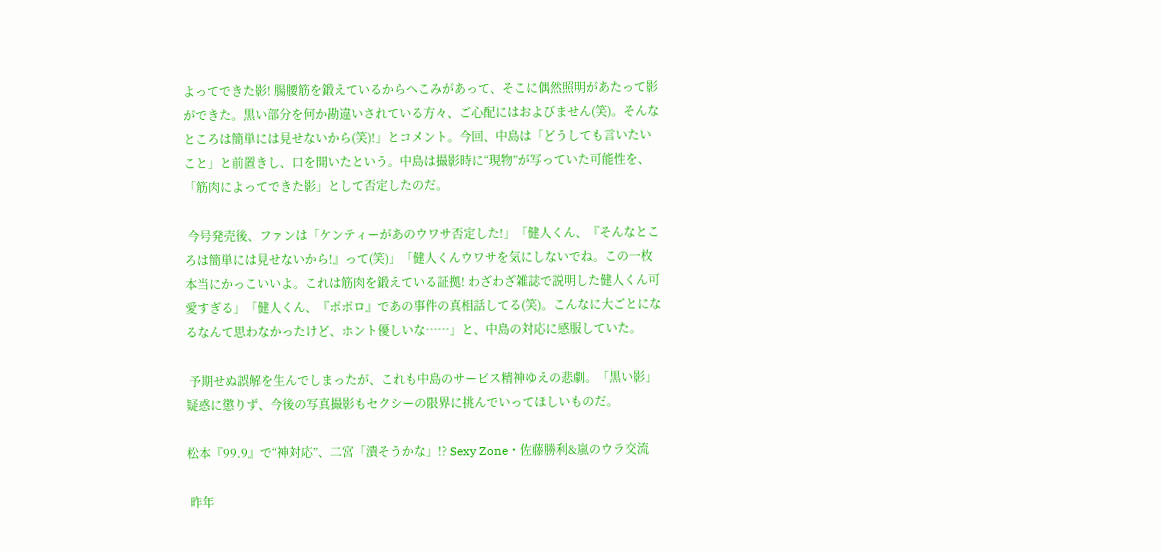よってできた影! 腸腰筋を鍛えているからへこみがあって、そこに偶然照明があたって影ができた。黒い部分を何か勘違いされている方々、ご心配にはおよびません(笑)。そんなところは簡単には見せないから(笑)!」とコメント。今回、中島は「どうしても言いたいこと」と前置きし、口を開いたという。中島は撮影時に“現物”が写っていた可能性を、「筋肉によってできた影」として否定したのだ。

 今号発売後、ファンは「ケンティーがあのウワサ否定した!」「健人くん、『そんなところは簡単には見せないから!』って(笑)」「健人くんウワサを気にしないでね。この一枚本当にかっこいいよ。これは筋肉を鍛えている証拠! わざわざ雑誌で説明した健人くん可愛すぎる」「健人くん、『ポポロ』であの事件の真相話してる(笑)。こんなに大ごとになるなんて思わなかったけど、ホント優しいな……」と、中島の対応に感服していた。

 予期せぬ誤解を生んでしまったが、これも中島のサービス精神ゆえの悲劇。「黒い影」疑惑に懲りず、今後の写真撮影もセクシーの限界に挑んでいってほしいものだ。

松本『99.9』で“神対応”、二宮「潰そうかな」!? Sexy Zone・佐藤勝利&嵐のウラ交流

 昨年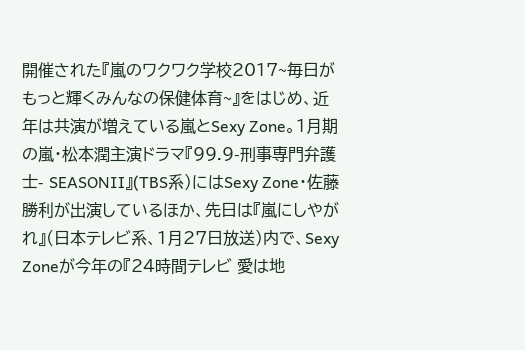開催された『嵐のワクワク学校2017~毎日がもっと輝くみんなの保健体育~』をはじめ、近年は共演が増えている嵐とSexy Zone。1月期の嵐・松本潤主演ドラマ『99.9-刑事専門弁護士- SEASONⅡ』(TBS系)にはSexy Zone・佐藤勝利が出演しているほか、先日は『嵐にしやがれ』(日本テレビ系、1月27日放送)内で、Sexy Zoneが今年の『24時間テレビ 愛は地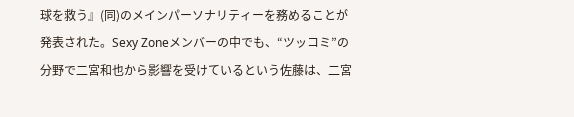球を救う』(同)のメインパーソナリティーを務めることが発表された。Sexy Zoneメンバーの中でも、“ツッコミ”の分野で二宮和也から影響を受けているという佐藤は、二宮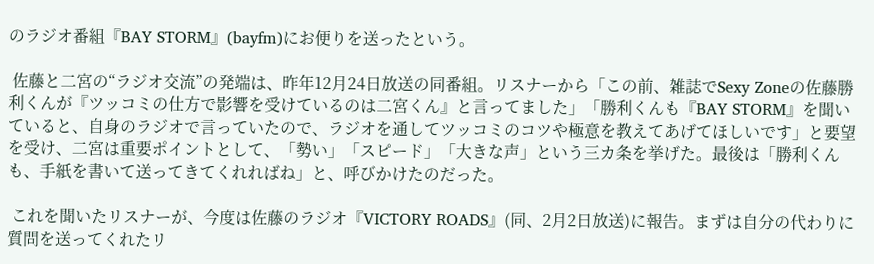のラジオ番組『BAY STORM』(bayfm)にお便りを送ったという。

 佐藤と二宮の“ラジオ交流”の発端は、昨年12月24日放送の同番組。リスナーから「この前、雑誌でSexy Zoneの佐藤勝利くんが『ツッコミの仕方で影響を受けているのは二宮くん』と言ってました」「勝利くんも『BAY STORM』を聞いていると、自身のラジオで言っていたので、ラジオを通してツッコミのコツや極意を教えてあげてほしいです」と要望を受け、二宮は重要ポイントとして、「勢い」「スピード」「大きな声」という三カ条を挙げた。最後は「勝利くんも、手紙を書いて送ってきてくれればね」と、呼びかけたのだった。

 これを聞いたリスナーが、今度は佐藤のラジオ『VICTORY ROADS』(同、2月2日放送)に報告。まずは自分の代わりに質問を送ってくれたリ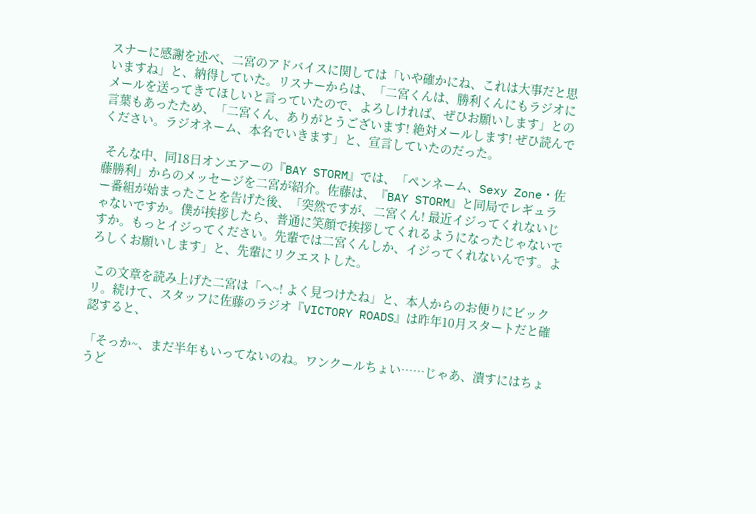スナーに感謝を述べ、二宮のアドバイスに関しては「いや確かにね、これは大事だと思いますね」と、納得していた。リスナーからは、「二宮くんは、勝利くんにもラジオにメールを送ってきてほしいと言っていたので、よろしければ、ぜひお願いします」との言葉もあったため、「二宮くん、ありがとうございます! 絶対メールします! ぜひ読んでください。ラジオネーム、本名でいきます」と、宣言していたのだった。

 そんな中、同18日オンエアーの『BAY STORM』では、「ペンネーム、Sexy Zone・佐藤勝利」からのメッセージを二宮が紹介。佐藤は、『BAY STORM』と同局でレギュラー番組が始まったことを告げた後、「突然ですが、二宮くん! 最近イジってくれないじゃないですか。僕が挨拶したら、普通に笑顔で挨拶してくれるようになったじゃないですか。もっとイジってください。先輩では二宮くんしか、イジってくれないんです。よろしくお願いします」と、先輩にリクエストした。

 この文章を読み上げた二宮は「へ~! よく見つけたね」と、本人からのお便りにビックリ。続けて、スタッフに佐藤のラジオ『VICTORY ROADS』は昨年10月スタートだと確認すると、

「そっか~、まだ半年もいってないのね。ワンクールちょい……じゃあ、潰すにはちょうど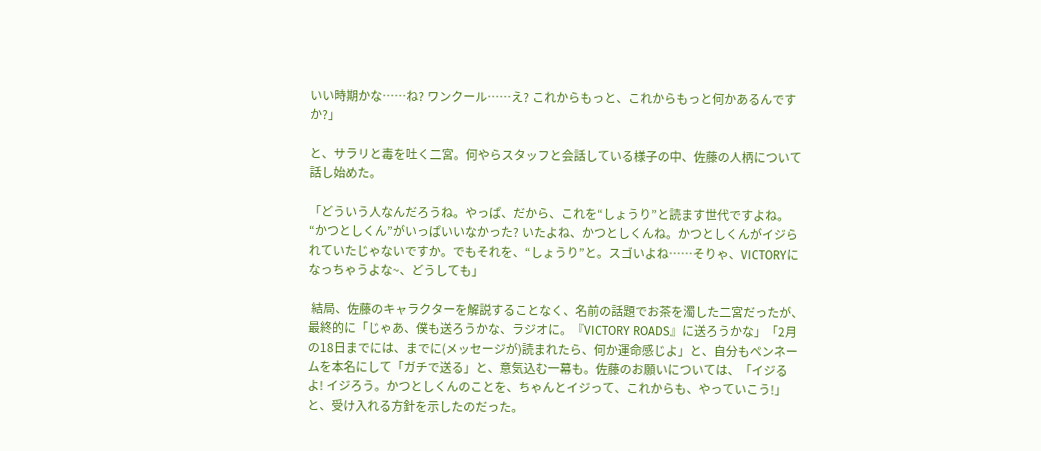いい時期かな……ね? ワンクール……え? これからもっと、これからもっと何かあるんですか?」

と、サラリと毒を吐く二宮。何やらスタッフと会話している様子の中、佐藤の人柄について話し始めた。

「どういう人なんだろうね。やっぱ、だから、これを“しょうり”と読ます世代ですよね。“かつとしくん”がいっぱいいなかった? いたよね、かつとしくんね。かつとしくんがイジられていたじゃないですか。でもそれを、“しょうり”と。スゴいよね……そりゃ、VICTORYになっちゃうよな~、どうしても」

 結局、佐藤のキャラクターを解説することなく、名前の話題でお茶を濁した二宮だったが、最終的に「じゃあ、僕も送ろうかな、ラジオに。『VICTORY ROADS』に送ろうかな」「2月の18日までには、までに(メッセージが)読まれたら、何か運命感じよ」と、自分もペンネームを本名にして「ガチで送る」と、意気込む一幕も。佐藤のお願いについては、「イジるよ! イジろう。かつとしくんのことを、ちゃんとイジって、これからも、やっていこう!」と、受け入れる方針を示したのだった。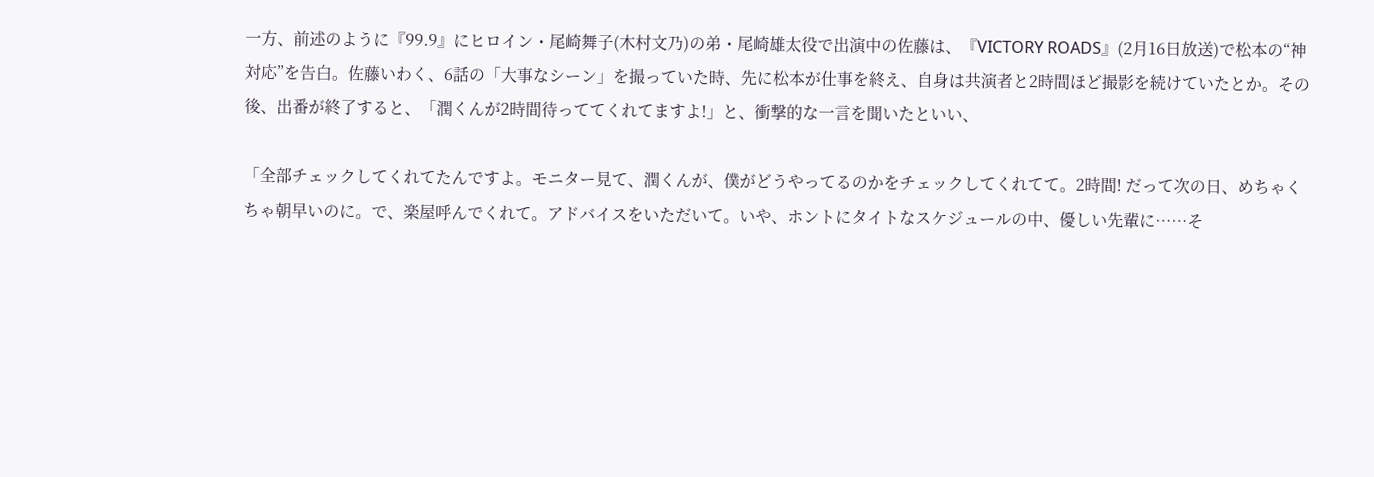一方、前述のように『99.9』にヒロイン・尾崎舞子(木村文乃)の弟・尾崎雄太役で出演中の佐藤は、『VICTORY ROADS』(2月16日放送)で松本の“神対応”を告白。佐藤いわく、6話の「大事なシーン」を撮っていた時、先に松本が仕事を終え、自身は共演者と2時間ほど撮影を続けていたとか。その後、出番が終了すると、「潤くんが2時間待っててくれてますよ!」と、衝撃的な一言を聞いたといい、

「全部チェックしてくれてたんですよ。モニター見て、潤くんが、僕がどうやってるのかをチェックしてくれてて。2時間! だって次の日、めちゃくちゃ朝早いのに。で、楽屋呼んでくれて。アドバイスをいただいて。いや、ホントにタイトなスケジュールの中、優しい先輩に……そ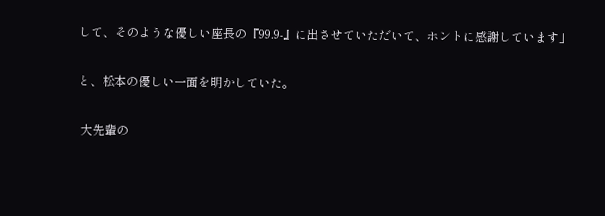して、そのような優しい座長の『99.9-』に出させていただいて、ホントに感謝しています」

と、松本の優しい一面を明かしていた。

 大先輩の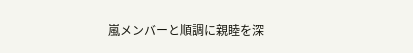嵐メンバーと順調に親睦を深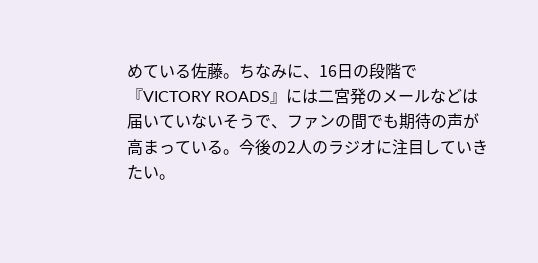めている佐藤。ちなみに、16日の段階で『VICTORY ROADS』には二宮発のメールなどは届いていないそうで、ファンの間でも期待の声が高まっている。今後の2人のラジオに注目していきたい。